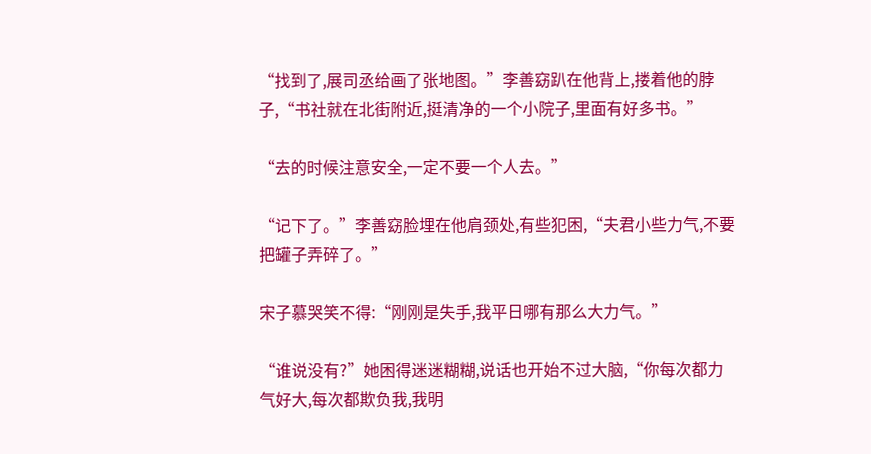“找到了,展司丞给画了张地图。”李善窈趴在他背上,搂着他的脖子,“书社就在北街附近,挺清净的一个小院子,里面有好多书。”

“去的时候注意安全,一定不要一个人去。”

“记下了。”李善窈脸埋在他肩颈处,有些犯困,“夫君小些力气,不要把罐子弄碎了。”

宋子慕哭笑不得:“刚刚是失手,我平日哪有那么大力气。”

“谁说没有?”她困得迷迷糊糊,说话也开始不过大脑,“你每次都力气好大,每次都欺负我,我明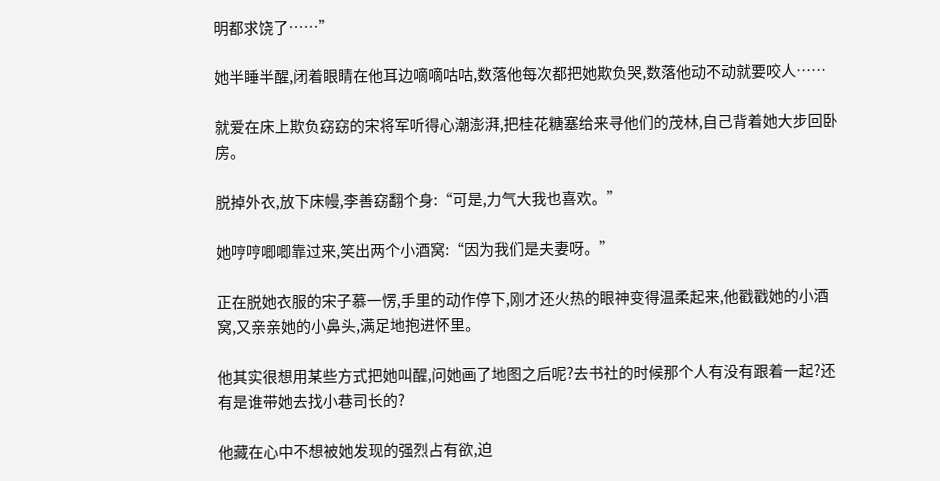明都求饶了……”

她半睡半醒,闭着眼睛在他耳边嘀嘀咕咕,数落他每次都把她欺负哭,数落他动不动就要咬人……

就爱在床上欺负窈窈的宋将军听得心潮澎湃,把桂花糖塞给来寻他们的茂林,自己背着她大步回卧房。

脱掉外衣,放下床幔,李善窈翻个身:“可是,力气大我也喜欢。”

她哼哼唧唧靠过来,笑出两个小酒窝:“因为我们是夫妻呀。”

正在脱她衣服的宋子慕一愣,手里的动作停下,刚才还火热的眼神变得温柔起来,他戳戳她的小酒窝,又亲亲她的小鼻头,满足地抱进怀里。

他其实很想用某些方式把她叫醒,问她画了地图之后呢?去书社的时候那个人有没有跟着一起?还有是谁带她去找小巷司长的?

他藏在心中不想被她发现的强烈占有欲,迫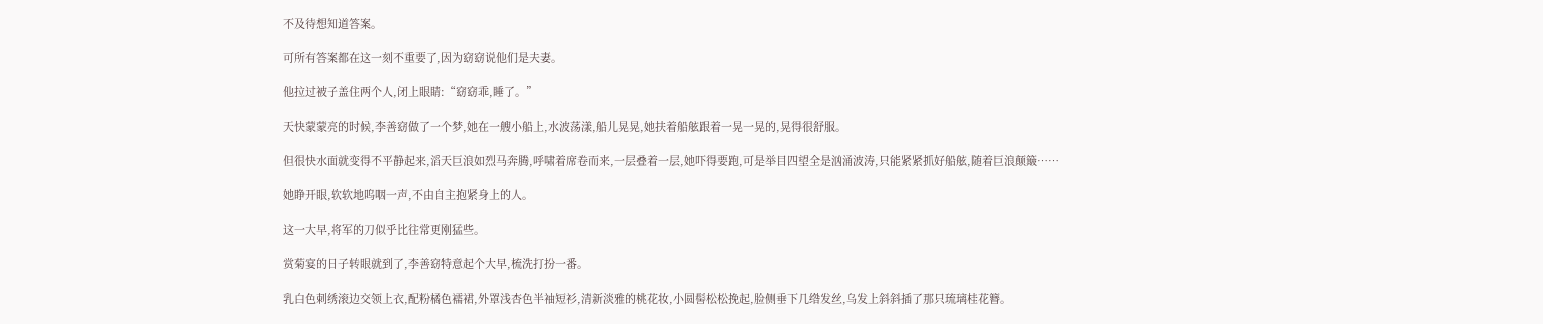不及待想知道答案。

可所有答案都在这一刻不重要了,因为窈窈说他们是夫妻。

他拉过被子盖住两个人,闭上眼睛:“窈窈乖,睡了。”

天快蒙蒙亮的时候,李善窈做了一个梦,她在一艘小船上,水波荡漾,船儿晃晃,她扶着船舷跟着一晃一晃的,晃得很舒服。

但很快水面就变得不平静起来,滔天巨浪如烈马奔腾,呼啸着席卷而来,一层叠着一层,她吓得要跑,可是举目四望全是汹涌波涛,只能紧紧抓好船舷,随着巨浪颠簸……

她睁开眼,软软地呜咽一声,不由自主抱紧身上的人。

这一大早,将军的刀似乎比往常更刚猛些。

赏菊宴的日子转眼就到了,李善窈特意起个大早,梳洗打扮一番。

乳白色刺绣滚边交领上衣,配粉橘色襦裙,外罩浅杏色半袖短衫,清新淡雅的桃花妆,小圆髻松松挽起,脸侧垂下几绺发丝,乌发上斜斜插了那只琉璃桂花簪。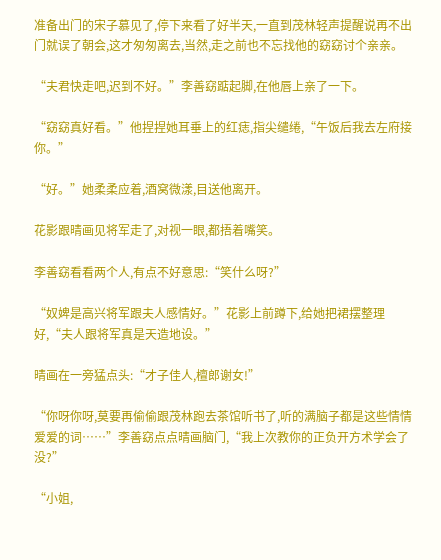准备出门的宋子慕见了,停下来看了好半天,一直到茂林轻声提醒说再不出门就误了朝会,这才匆匆离去,当然,走之前也不忘找他的窈窈讨个亲亲。

“夫君快走吧,迟到不好。”李善窈踮起脚,在他唇上亲了一下。

“窈窈真好看。”他捏捏她耳垂上的红痣,指尖缱绻,“午饭后我去左府接你。”

“好。”她柔柔应着,酒窝微漾,目送他离开。

花影跟晴画见将军走了,对视一眼,都捂着嘴笑。

李善窈看看两个人,有点不好意思:“笑什么呀?”

“奴婢是高兴将军跟夫人感情好。”花影上前蹲下,给她把裙摆整理好,“夫人跟将军真是天造地设。”

晴画在一旁猛点头:“才子佳人,檀郎谢女!”

“你呀你呀,莫要再偷偷跟茂林跑去茶馆听书了,听的满脑子都是这些情情爱爱的词……”李善窈点点晴画脑门,“我上次教你的正负开方术学会了没?”

“小姐,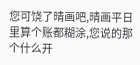您可饶了晴画吧,晴画平日里算个账都糊涂,您说的那个什么开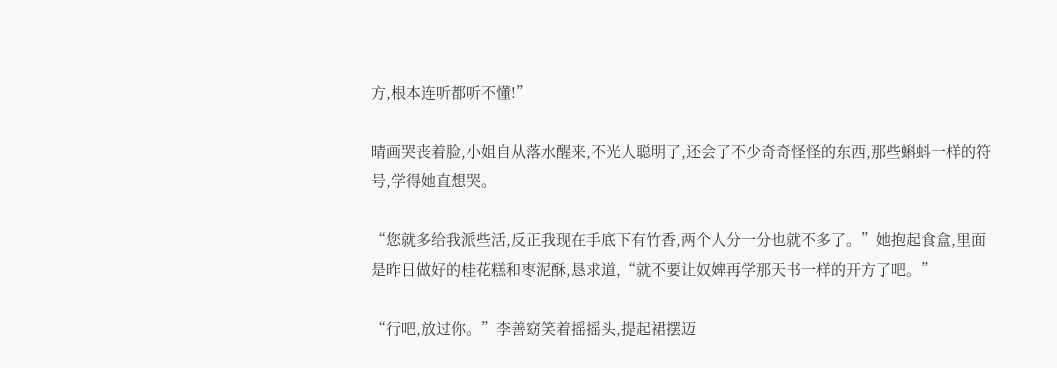方,根本连听都听不懂!”

晴画哭丧着脸,小姐自从落水醒来,不光人聪明了,还会了不少奇奇怪怪的东西,那些蝌蚪一样的符号,学得她直想哭。

“您就多给我派些活,反正我现在手底下有竹香,两个人分一分也就不多了。”她抱起食盒,里面是昨日做好的桂花糕和枣泥酥,恳求道,“就不要让奴婢再学那天书一样的开方了吧。”

“行吧,放过你。”李善窈笑着摇摇头,提起裙摆迈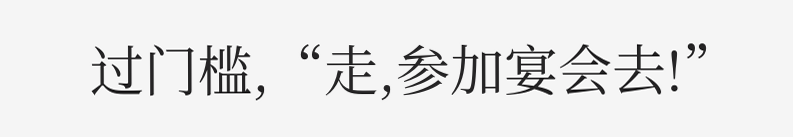过门槛,“走,参加宴会去!”